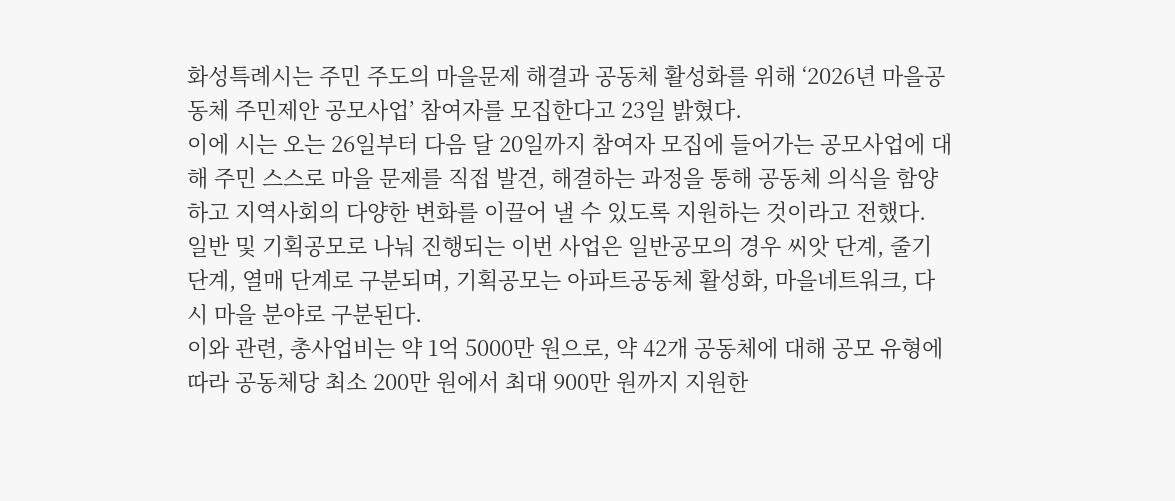화성특례시는 주민 주도의 마을문제 해결과 공동체 활성화를 위해 ‘2026년 마을공동체 주민제안 공모사업’ 참여자를 모집한다고 23일 밝혔다.
이에 시는 오는 26일부터 다음 달 20일까지 참여자 모집에 들어가는 공모사업에 대해 주민 스스로 마을 문제를 직접 발견, 해결하는 과정을 통해 공동체 의식을 함양하고 지역사회의 다양한 변화를 이끌어 낼 수 있도록 지원하는 것이라고 전했다.
일반 및 기획공모로 나눠 진행되는 이번 사업은 일반공모의 경우 씨앗 단계, 줄기 단계, 열매 단계로 구분되며, 기획공모는 아파트공동체 활성화, 마을네트워크, 다시 마을 분야로 구분된다.
이와 관련, 총사업비는 약 1억 5000만 원으로, 약 42개 공동체에 대해 공모 유형에 따라 공동체당 최소 200만 원에서 최대 900만 원까지 지원한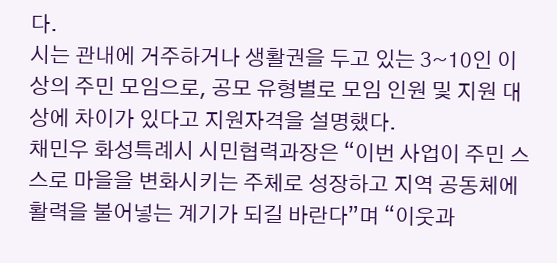다.
시는 관내에 거주하거나 생활권을 두고 있는 3~10인 이상의 주민 모임으로, 공모 유형별로 모임 인원 및 지원 대상에 차이가 있다고 지원자격을 설명했다.
채민우 화성특례시 시민협력과장은 “이번 사업이 주민 스스로 마을을 변화시키는 주체로 성장하고 지역 공동체에 활력을 불어넣는 계기가 되길 바란다”며 “이웃과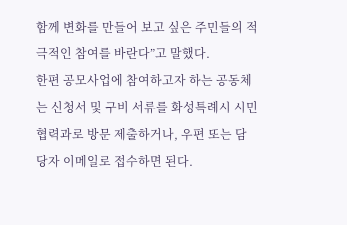함께 변화를 만들어 보고 싶은 주민들의 적극적인 참여를 바란다”고 말했다.
한편 공모사업에 참여하고자 하는 공동체는 신청서 및 구비 서류를 화성특례시 시민협력과로 방문 제출하거나, 우편 또는 담당자 이메일로 접수하면 된다.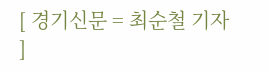[ 경기신문 = 최순철 기자 ]